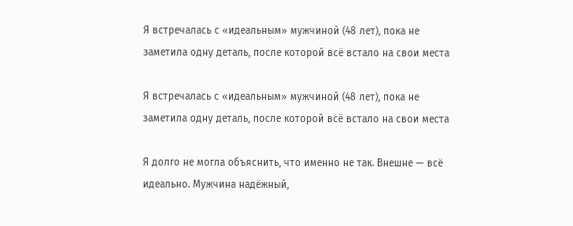Я встречалась с «идеальным» мужчиной (48 лет), пока не заметила одну деталь, после которой всё встало на свои места

Я встречалась с «идеальным» мужчиной (48 лет), пока не заметила одну деталь, после которой всё встало на свои места

Я долго не могла объяснить, что именно не так. Внешне — всё идеально. Мужчина надёжный,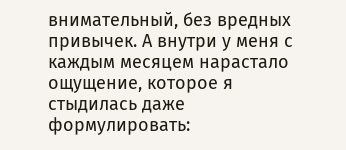внимательный, без вредных привычек. А внутри у меня с каждым месяцем нарастало ощущение, которое я стыдилась даже формулировать: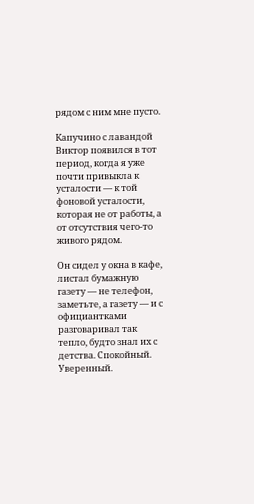рядом с ним мне пусто.

Капучино с лавандой
Виктор появился в тот период, когда я уже почти привыкла к усталости — к той фоновой усталости, которая не от работы, а от отсутствия чего-то живого рядом.

Он сидел у окна в кафе, листал бумажную газету — не телефон, заметьте, а газету — и с официантками разговаривал так тепло, будто знал их с детства. Спокойный. Уверенный.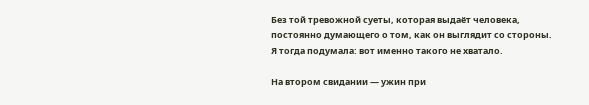Без той тревожной суеты, которая выдаёт человека, постоянно думающего о том, как он выглядит со стороны.
Я тогда подумала: вот именно такого не хватало.

На втором свидании — ужин при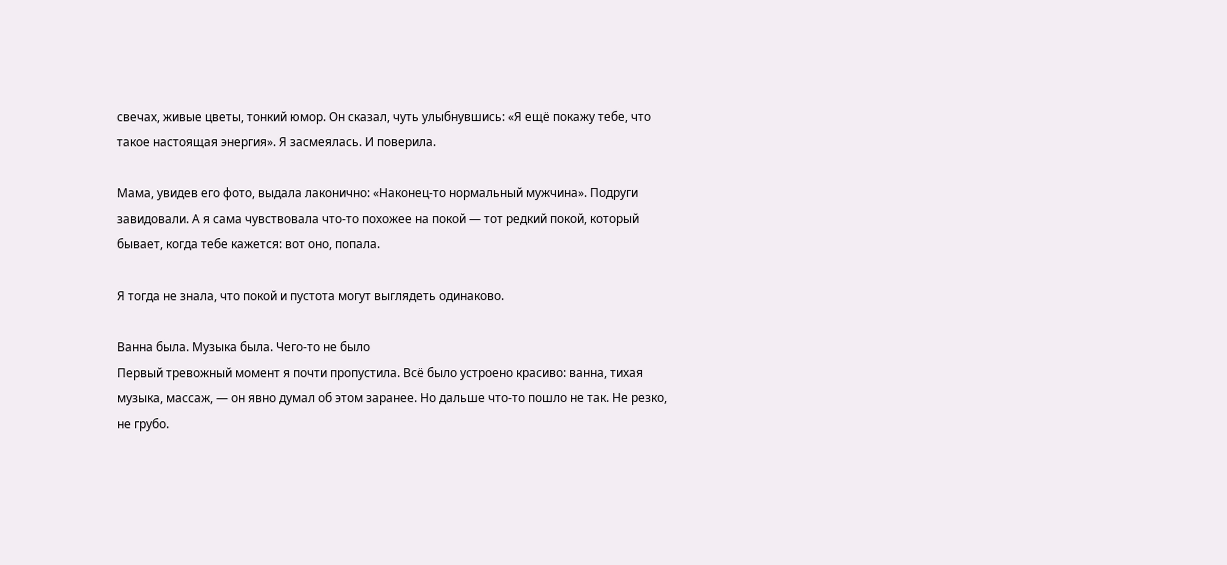свечах, живые цветы, тонкий юмор. Он сказал, чуть улыбнувшись: «Я ещё покажу тебе, что такое настоящая энергия». Я засмеялась. И поверила.

Мама, увидев его фото, выдала лаконично: «Наконец-то нормальный мужчина». Подруги завидовали. А я сама чувствовала что-то похожее на покой — тот редкий покой, который бывает, когда тебе кажется: вот оно, попала.

Я тогда не знала, что покой и пустота могут выглядеть одинаково.

Ванна была. Музыка была. Чего-то не было
Первый тревожный момент я почти пропустила. Всё было устроено красиво: ванна, тихая музыка, массаж, — он явно думал об этом заранее. Но дальше что-то пошло не так. Не резко, не грубо.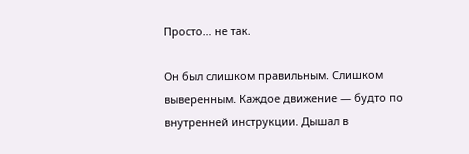Просто… не так.

Он был слишком правильным. Слишком выверенным. Каждое движение — будто по внутренней инструкции. Дышал в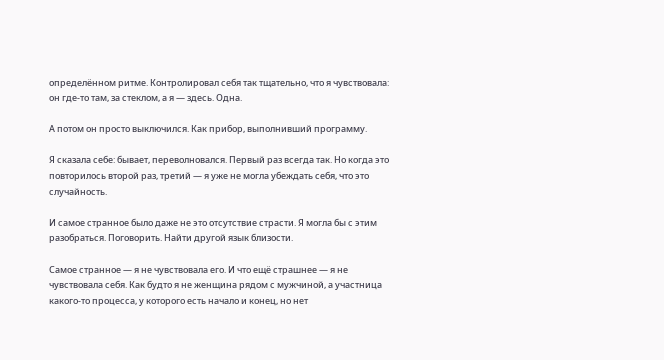определённом ритме. Контролировал себя так тщательно, что я чувствовала: он где-то там, за стеклом, а я — здесь. Одна.

А потом он просто выключился. Как прибор, выполнивший программу.

Я сказала себе: бывает, переволновался. Первый раз всегда так. Но когда это повторилось второй раз, третий — я уже не могла убеждать себя, что это случайность.

И самое странное было даже не это отсутствие страсти. Я могла бы с этим разобраться. Поговорить. Найти другой язык близости.

Самое странное — я не чувствовала его. И что ещё страшнее — я не чувствовала себя. Как будто я не женщина рядом с мужчиной, а участница какого-то процесса, у которого есть начало и конец, но нет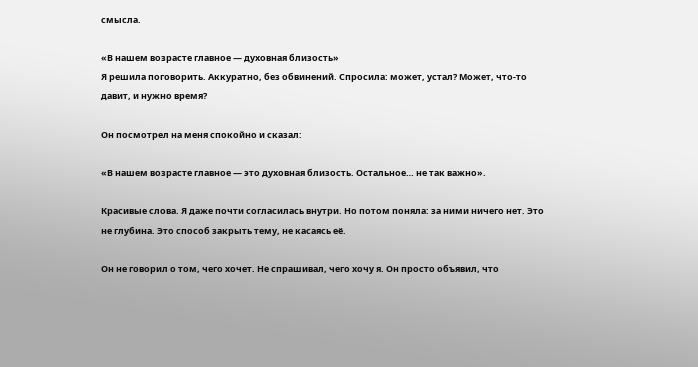смысла.

«В нашем возрасте главное — духовная близость»
Я решила поговорить. Аккуратно, без обвинений. Спросила: может, устал? Может, что-то давит, и нужно время?

Он посмотрел на меня спокойно и сказал:

«В нашем возрасте главное — это духовная близость. Остальное… не так важно».

Красивые слова. Я даже почти согласилась внутри. Но потом поняла: за ними ничего нет. Это не глубина. Это способ закрыть тему, не касаясь её.

Он не говорил о том, чего хочет. Не спрашивал, чего хочу я. Он просто объявил, что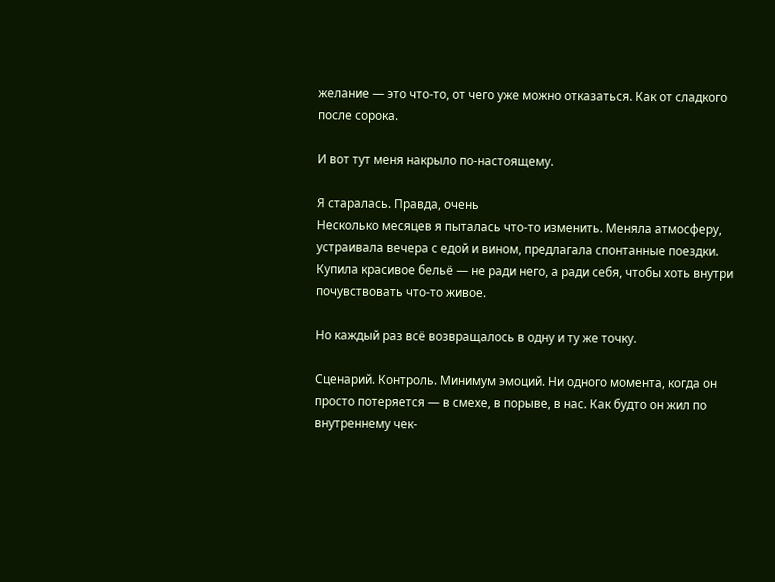желание — это что-то, от чего уже можно отказаться. Как от сладкого после сорока.

И вот тут меня накрыло по-настоящему.

Я старалась. Правда, очень
Несколько месяцев я пыталась что-то изменить. Меняла атмосферу, устраивала вечера с едой и вином, предлагала спонтанные поездки. Купила красивое бельё — не ради него, а ради себя, чтобы хоть внутри почувствовать что-то живое.

Но каждый раз всё возвращалось в одну и ту же точку.

Сценарий. Контроль. Минимум эмоций. Ни одного момента, когда он просто потеряется — в смехе, в порыве, в нас. Как будто он жил по внутреннему чек-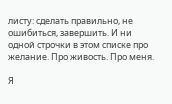листу: сделать правильно, не ошибиться, завершить. И ни одной строчки в этом списке про желание. Про живость. Про меня.

Я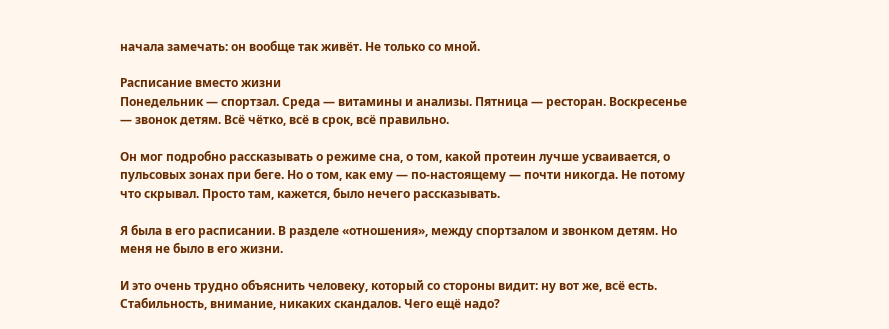начала замечать: он вообще так живёт. Не только со мной.

Расписание вместо жизни
Понедельник — спортзал. Среда — витамины и анализы. Пятница — ресторан. Воскресенье — звонок детям. Всё чётко, всё в срок, всё правильно.

Он мог подробно рассказывать о режиме сна, о том, какой протеин лучше усваивается, о пульсовых зонах при беге. Но о том, как ему — по-настоящему — почти никогда. Не потому что скрывал. Просто там, кажется, было нечего рассказывать.

Я была в его расписании. В разделе «отношения», между спортзалом и звонком детям. Но меня не было в его жизни.

И это очень трудно объяснить человеку, который со стороны видит: ну вот же, всё есть. Стабильность, внимание, никаких скандалов. Чего ещё надо?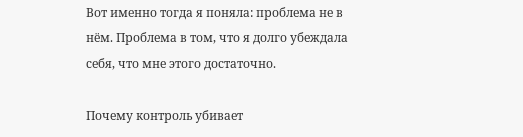Вот именно тогда я поняла: проблема не в нём. Проблема в том, что я долго убеждала себя, что мне этого достаточно.

Почему контроль убивает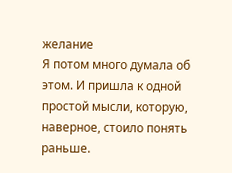желание
Я потом много думала об этом. И пришла к одной простой мысли, которую, наверное, стоило понять раньше.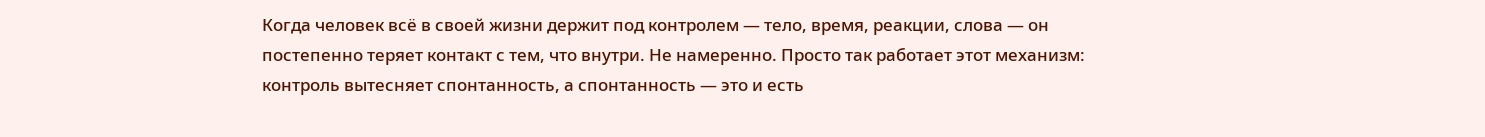Когда человек всё в своей жизни держит под контролем — тело, время, реакции, слова — он постепенно теряет контакт с тем, что внутри. Не намеренно. Просто так работает этот механизм: контроль вытесняет спонтанность, а спонтанность — это и есть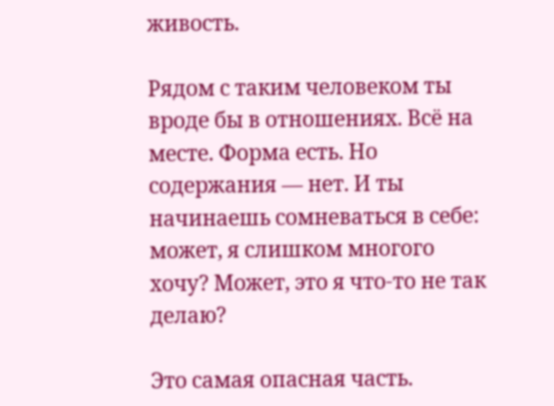живость.

Рядом с таким человеком ты вроде бы в отношениях. Всё на месте. Форма есть. Но содержания — нет. И ты начинаешь сомневаться в себе: может, я слишком многого хочу? Может, это я что-то не так делаю?

Это самая опасная часть.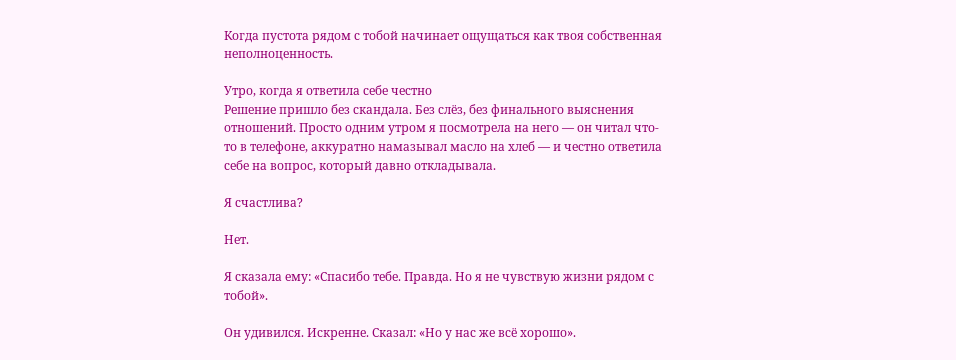Когда пустота рядом с тобой начинает ощущаться как твоя собственная неполноценность.

Утро, когда я ответила себе честно
Решение пришло без скандала. Без слёз, без финального выяснения отношений. Просто одним утром я посмотрела на него — он читал что-то в телефоне, аккуратно намазывал масло на хлеб — и честно ответила себе на вопрос, который давно откладывала.

Я счастлива?

Нет.

Я сказала ему: «Спасибо тебе. Правда. Но я не чувствую жизни рядом с тобой».

Он удивился. Искренне. Сказал: «Но у нас же всё хорошо».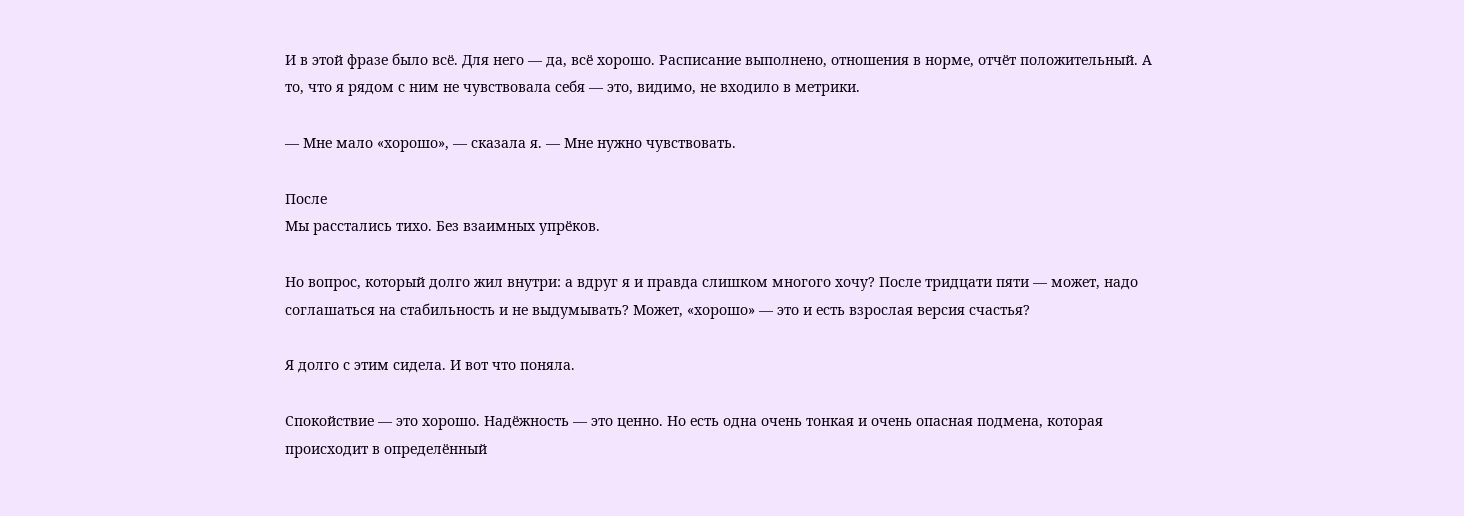И в этой фразе было всё. Для него — да, всё хорошо. Расписание выполнено, отношения в норме, отчёт положительный. А то, что я рядом с ним не чувствовала себя — это, видимо, не входило в метрики.

— Мне мало «хорошо», — сказала я. — Мне нужно чувствовать.

После
Мы расстались тихо. Без взаимных упрёков.

Но вопрос, который долго жил внутри: а вдруг я и правда слишком многого хочу? После тридцати пяти — может, надо соглашаться на стабильность и не выдумывать? Может, «хорошо» — это и есть взрослая версия счастья?

Я долго с этим сидела. И вот что поняла.

Спокойствие — это хорошо. Надёжность — это ценно. Но есть одна очень тонкая и очень опасная подмена, которая происходит в определённый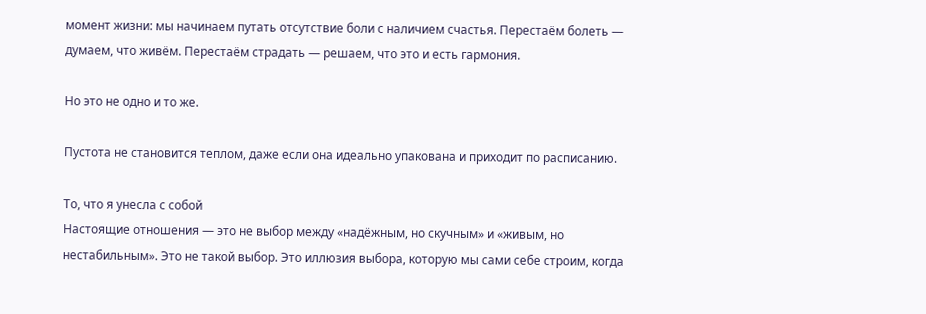момент жизни: мы начинаем путать отсутствие боли с наличием счастья. Перестаём болеть — думаем, что живём. Перестаём страдать — решаем, что это и есть гармония.

Но это не одно и то же.

Пустота не становится теплом, даже если она идеально упакована и приходит по расписанию.

То, что я унесла с собой
Настоящие отношения — это не выбор между «надёжным, но скучным» и «живым, но нестабильным». Это не такой выбор. Это иллюзия выбора, которую мы сами себе строим, когда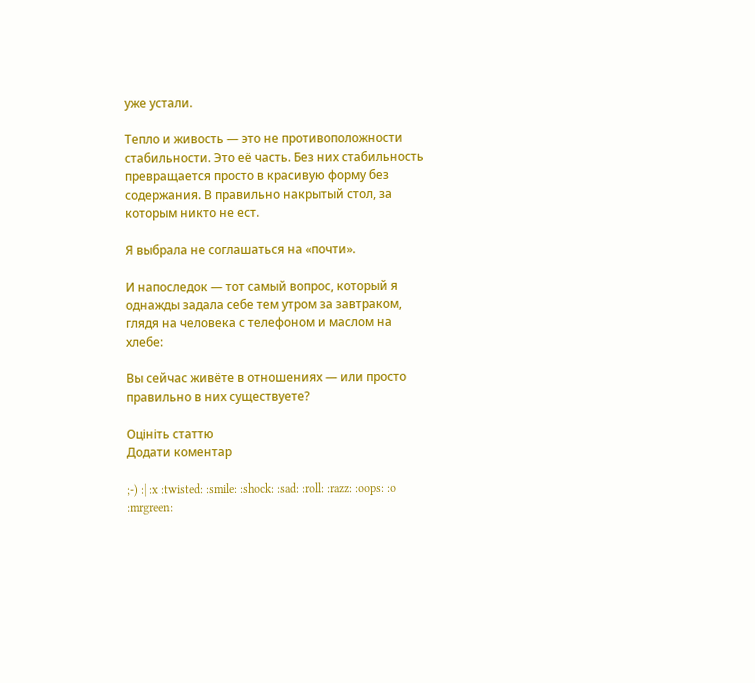уже устали.

Тепло и живость — это не противоположности стабильности. Это её часть. Без них стабильность превращается просто в красивую форму без содержания. В правильно накрытый стол, за которым никто не ест.

Я выбрала не соглашаться на «почти».

И напоследок — тот самый вопрос, который я однажды задала себе тем утром за завтраком, глядя на человека с телефоном и маслом на хлебе:

Вы сейчас живёте в отношениях — или просто правильно в них существуете?

Оцініть статтю
Додати коментар

;-) :| :x :twisted: :smile: :shock: :sad: :roll: :razz: :oops: :o :mrgreen: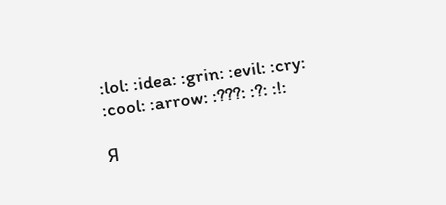:lol: :idea: :grin: :evil: :cry: :cool: :arrow: :???: :?: :!:

Я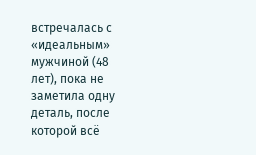встречалась с «идеальным» мужчиной (48 лет), пока не заметила одну деталь, после которой всё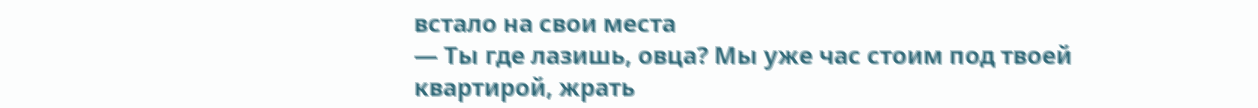встало на свои места
— Ты где лазишь, овца? Мы уже час стоим под твоей квартирой, жрать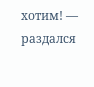хотим! — раздался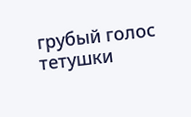грубый голос тетушки